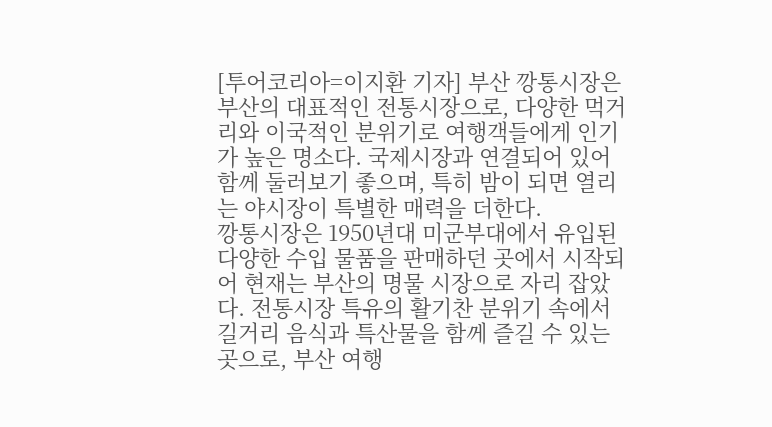[투어코리아=이지환 기자] 부산 깡통시장은 부산의 대표적인 전통시장으로, 다양한 먹거리와 이국적인 분위기로 여행객들에게 인기가 높은 명소다. 국제시장과 연결되어 있어 함께 둘러보기 좋으며, 특히 밤이 되면 열리는 야시장이 특별한 매력을 더한다.
깡통시장은 1950년대 미군부대에서 유입된 다양한 수입 물품을 판매하던 곳에서 시작되어 현재는 부산의 명물 시장으로 자리 잡았다. 전통시장 특유의 활기찬 분위기 속에서 길거리 음식과 특산물을 함께 즐길 수 있는 곳으로, 부산 여행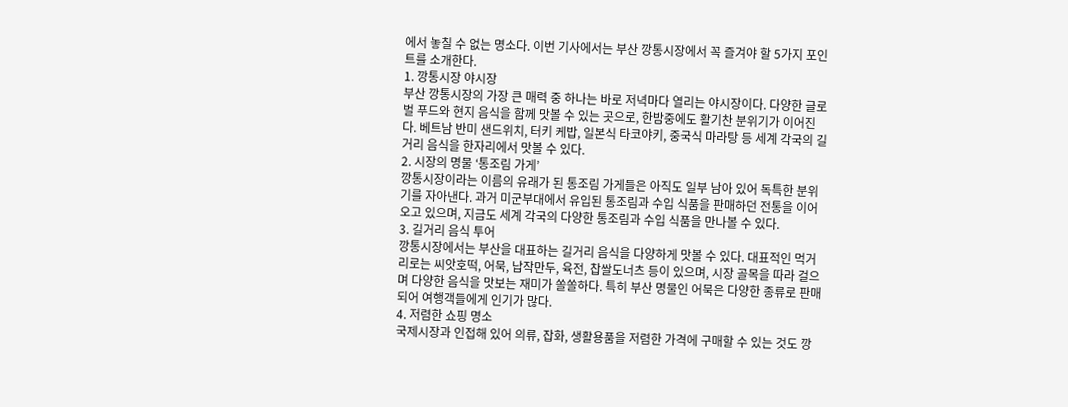에서 놓칠 수 없는 명소다. 이번 기사에서는 부산 깡통시장에서 꼭 즐겨야 할 5가지 포인트를 소개한다.
1. 깡통시장 야시장
부산 깡통시장의 가장 큰 매력 중 하나는 바로 저녁마다 열리는 야시장이다. 다양한 글로벌 푸드와 현지 음식을 함께 맛볼 수 있는 곳으로, 한밤중에도 활기찬 분위기가 이어진다. 베트남 반미 샌드위치, 터키 케밥, 일본식 타코야키, 중국식 마라탕 등 세계 각국의 길거리 음식을 한자리에서 맛볼 수 있다.
2. 시장의 명물 ‘통조림 가게’
깡통시장이라는 이름의 유래가 된 통조림 가게들은 아직도 일부 남아 있어 독특한 분위기를 자아낸다. 과거 미군부대에서 유입된 통조림과 수입 식품을 판매하던 전통을 이어오고 있으며, 지금도 세계 각국의 다양한 통조림과 수입 식품을 만나볼 수 있다.
3. 길거리 음식 투어
깡통시장에서는 부산을 대표하는 길거리 음식을 다양하게 맛볼 수 있다. 대표적인 먹거리로는 씨앗호떡, 어묵, 납작만두, 육전, 찹쌀도너츠 등이 있으며, 시장 골목을 따라 걸으며 다양한 음식을 맛보는 재미가 쏠쏠하다. 특히 부산 명물인 어묵은 다양한 종류로 판매되어 여행객들에게 인기가 많다.
4. 저렴한 쇼핑 명소
국제시장과 인접해 있어 의류, 잡화, 생활용품을 저렴한 가격에 구매할 수 있는 것도 깡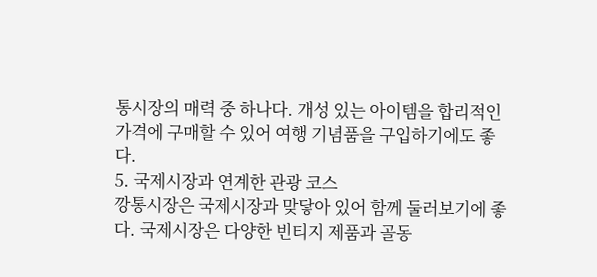통시장의 매력 중 하나다. 개성 있는 아이템을 합리적인 가격에 구매할 수 있어 여행 기념품을 구입하기에도 좋다.
5. 국제시장과 연계한 관광 코스
깡통시장은 국제시장과 맞닿아 있어 함께 둘러보기에 좋다. 국제시장은 다양한 빈티지 제품과 골동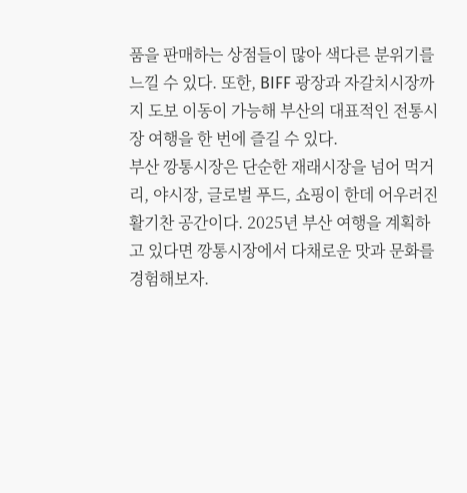품을 판매하는 상점들이 많아 색다른 분위기를 느낄 수 있다. 또한, BIFF 광장과 자갈치시장까지 도보 이동이 가능해 부산의 대표적인 전통시장 여행을 한 번에 즐길 수 있다.
부산 깡통시장은 단순한 재래시장을 넘어 먹거리, 야시장, 글로벌 푸드, 쇼핑이 한데 어우러진 활기찬 공간이다. 2025년 부산 여행을 계획하고 있다면 깡통시장에서 다채로운 맛과 문화를 경험해보자.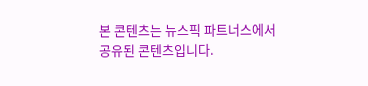본 콘텐츠는 뉴스픽 파트너스에서 공유된 콘텐츠입니다.